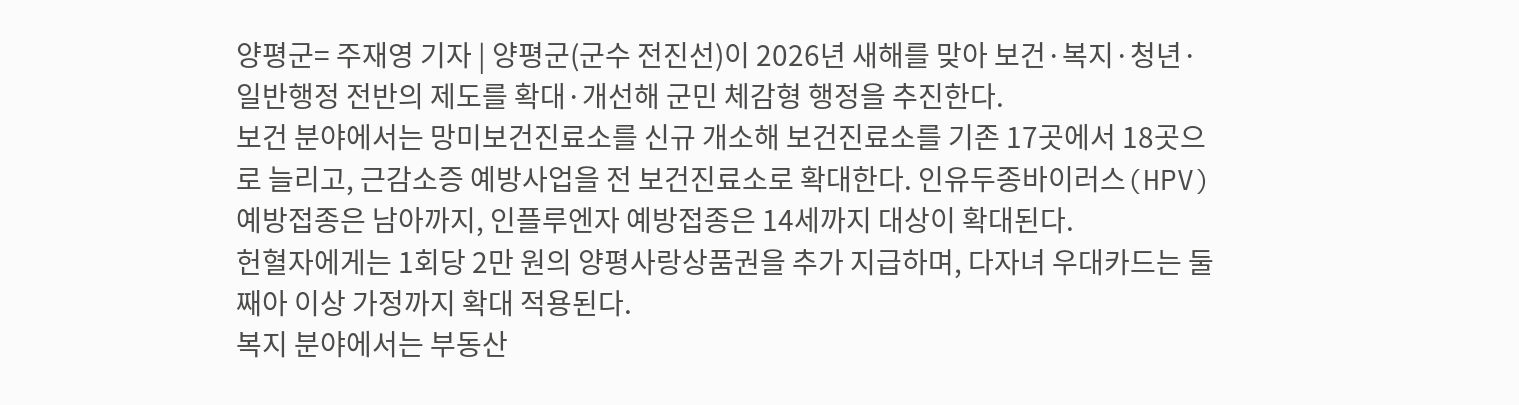양평군= 주재영 기자 | 양평군(군수 전진선)이 2026년 새해를 맞아 보건·복지·청년·일반행정 전반의 제도를 확대·개선해 군민 체감형 행정을 추진한다.
보건 분야에서는 망미보건진료소를 신규 개소해 보건진료소를 기존 17곳에서 18곳으로 늘리고, 근감소증 예방사업을 전 보건진료소로 확대한다. 인유두종바이러스(HPV) 예방접종은 남아까지, 인플루엔자 예방접종은 14세까지 대상이 확대된다.
헌혈자에게는 1회당 2만 원의 양평사랑상품권을 추가 지급하며, 다자녀 우대카드는 둘째아 이상 가정까지 확대 적용된다.
복지 분야에서는 부동산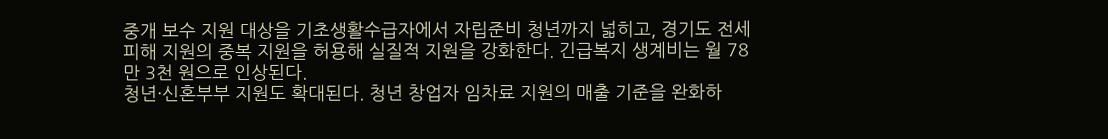중개 보수 지원 대상을 기초생활수급자에서 자립준비 청년까지 넓히고, 경기도 전세 피해 지원의 중복 지원을 허용해 실질적 지원을 강화한다. 긴급복지 생계비는 월 78만 3천 원으로 인상된다.
청년·신혼부부 지원도 확대된다. 청년 창업자 임차료 지원의 매출 기준을 완화하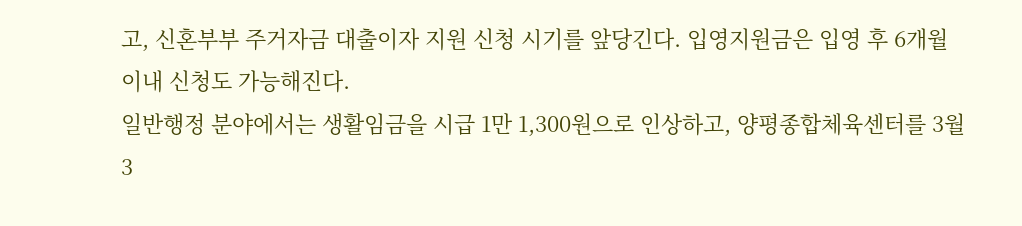고, 신혼부부 주거자금 대출이자 지원 신청 시기를 앞당긴다. 입영지원금은 입영 후 6개월 이내 신청도 가능해진다.
일반행정 분야에서는 생활임금을 시급 1만 1,300원으로 인상하고, 양평종합체육센터를 3월 3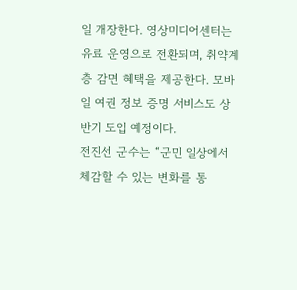일 개장한다. 영상미디어센터는 유료 운영으로 전환되며, 취약계층 감면 혜택을 제공한다. 모바일 여권 정보 증명 서비스도 상반기 도입 예정이다.
전진선 군수는 “군민 일상에서 체감할 수 있는 변화를 통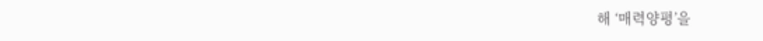해 ‘매력양평’을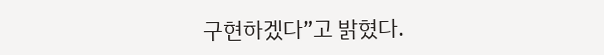구현하겠다”고 밝혔다.